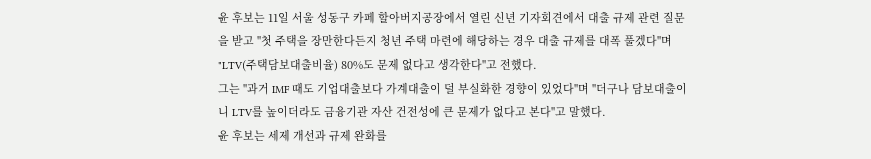윤 후보는 11일 서울 성동구 카페 할아버지공장에서 열린 신년 기자회견에서 대출 규제 관련 질문을 받고 "첫 주택을 장만한다든지 청년 주택 마련에 해당하는 경우 대출 규제를 대폭 풀겠다"며 "LTV(주택담보대출비율) 80%도 문제 없다고 생각한다"고 전했다.
그는 "과거 IMF 때도 기업대출보다 가계대출이 덜 부실화한 경향이 있었다"며 "더구나 담보대출이니 LTV를 높이더라도 금융기관 자산 건전성에 큰 문제가 없다고 본다"고 말했다.
윤 후보는 세제 개선과 규제 완화를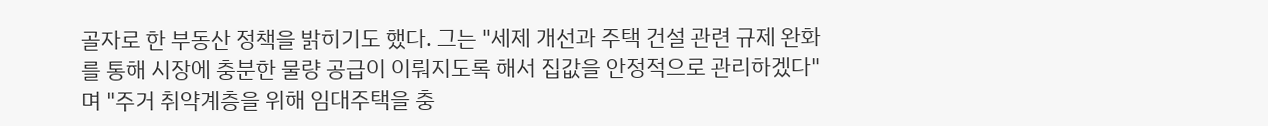골자로 한 부동산 정책을 밝히기도 했다. 그는 "세제 개선과 주택 건설 관련 규제 완화를 통해 시장에 충분한 물량 공급이 이뤄지도록 해서 집값을 안정적으로 관리하겠다"며 "주거 취약계층을 위해 임대주택을 충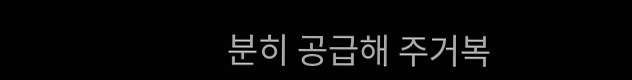분히 공급해 주거복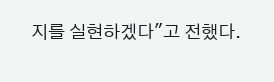지를 실현하겠다"고 전했다.